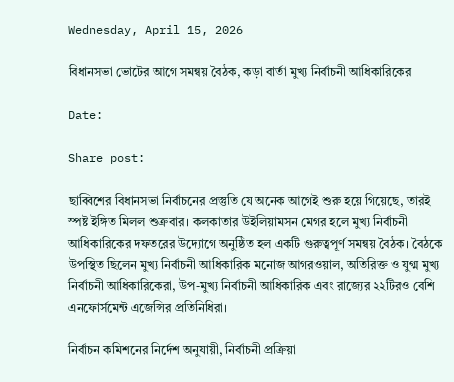Wednesday, April 15, 2026

বিধানসভা ভোটের আগে সমন্বয় বৈঠক, কড়া বার্তা মুখ্য নির্বাচনী আধিকারিকের

Date:

Share post:

ছাব্বিশের বিধানসভা নির্বাচনের প্রস্তুতি যে অনেক আগেই শুরু হয়ে গিয়েছে, তারই স্পষ্ট ইঙ্গিত মিলল শুক্রবার। কলকাতার উইলিয়ামসন মেগর হলে মুখ্য নির্বাচনী আধিকারিকের দফতরের উদ্যোগে অনুষ্ঠিত হল একটি গুরুত্বপূর্ণ সমন্বয় বৈঠক। বৈঠকে উপস্থিত ছিলেন মুখ্য নির্বাচনী আধিকারিক মনোজ আগরওয়াল, অতিরিক্ত ও যুগ্ম মুখ্য নির্বাচনী আধিকারিকেরা, উপ-মুখ্য নির্বাচনী আধিকারিক এবং রাজ্যের ২২টিরও বেশি এনফোর্সমেন্ট এজেন্সির প্রতিনিধিরা।

নির্বাচন কমিশনের নির্দেশ অনুযায়ী, নির্বাচনী প্রক্রিয়া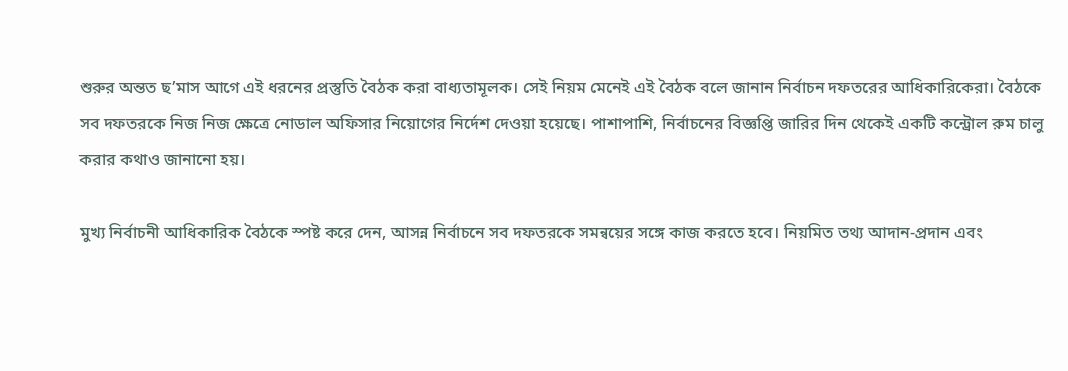শুরুর অন্তত ছ’মাস আগে এই ধরনের প্রস্তুতি বৈঠক করা বাধ্যতামূলক। সেই নিয়ম মেনেই এই বৈঠক বলে জানান নির্বাচন দফতরের আধিকারিকেরা। বৈঠকে সব দফতরকে নিজ নিজ ক্ষেত্রে নোডাল অফিসার নিয়োগের নির্দেশ দেওয়া হয়েছে। পাশাপাশি, নির্বাচনের বিজ্ঞপ্তি জারির দিন থেকেই একটি কন্ট্রোল রুম চালু করার কথাও জানানো হয়।

মুখ্য নির্বাচনী আধিকারিক বৈঠকে স্পষ্ট করে দেন, আসন্ন নির্বাচনে সব দফতরকে সমন্বয়ের সঙ্গে কাজ করতে হবে। নিয়মিত তথ্য আদান-প্রদান এবং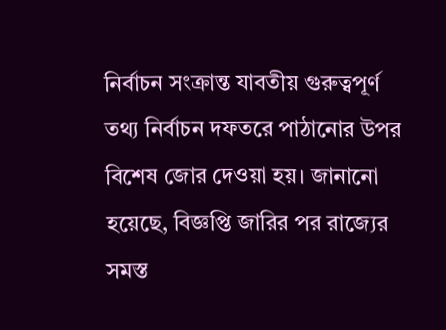নির্বাচন সংক্রান্ত যাবতীয় গুরুত্বপূর্ণ তথ্য নির্বাচন দফতরে পাঠানোর উপর বিশেষ জোর দেওয়া হয়। জানানো হয়েছে, বিজ্ঞপ্তি জারির পর রাজ্যের সমস্ত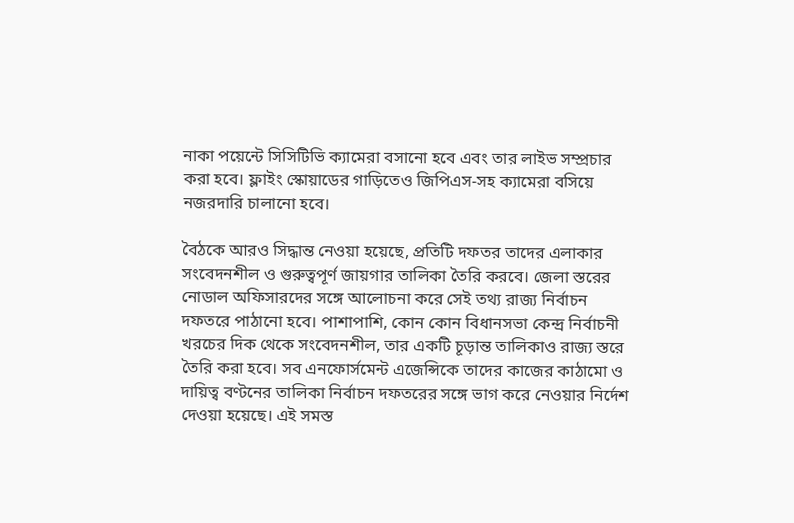নাকা পয়েন্টে সিসিটিভি ক্যামেরা বসানো হবে এবং তার লাইভ সম্প্রচার করা হবে। ফ্লাইং স্কোয়াডের গাড়িতেও জিপিএস-সহ ক্যামেরা বসিয়ে নজরদারি চালানো হবে।

বৈঠকে আরও সিদ্ধান্ত নেওয়া হয়েছে, প্রতিটি দফতর তাদের এলাকার সংবেদনশীল ও গুরুত্বপূর্ণ জায়গার তালিকা তৈরি করবে। জেলা স্তরের নোডাল অফিসারদের সঙ্গে আলোচনা করে সেই তথ্য রাজ্য নির্বাচন দফতরে পাঠানো হবে। পাশাপাশি, কোন কোন বিধানসভা কেন্দ্র নির্বাচনী খরচের দিক থেকে সংবেদনশীল, তার একটি চূড়ান্ত তালিকাও রাজ্য স্তরে তৈরি করা হবে। সব এনফোর্সমেন্ট এজেন্সিকে তাদের কাজের কাঠামো ও দায়িত্ব বণ্টনের তালিকা নির্বাচন দফতরের সঙ্গে ভাগ করে নেওয়ার নির্দেশ দেওয়া হয়েছে। এই সমস্ত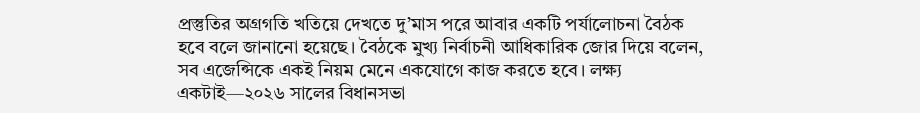প্রস্তুতির অগ্রগতি খতিয়ে দেখতে দু’মাস পরে আবার একটি পর্যালোচনা বৈঠক হবে বলে জানানো হয়েছে। বৈঠকে মুখ্য নির্বাচনী আধিকারিক জোর দিয়ে বলেন, সব এজেন্সিকে একই নিয়ম মেনে একযোগে কাজ করতে হবে। লক্ষ্য একটাই—২০২৬ সালের বিধানসভা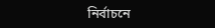নির্বাচনে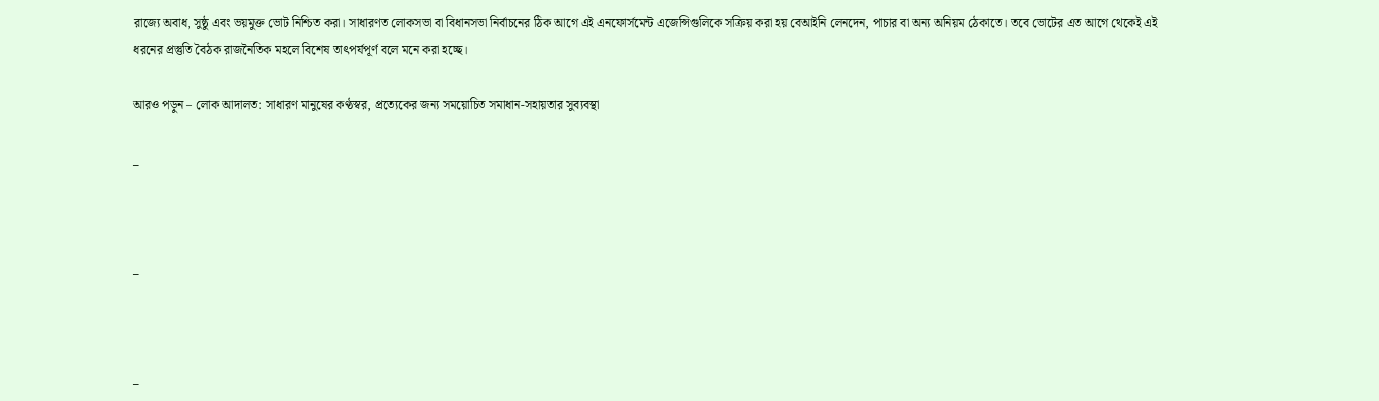রাজ্যে অবাধ, সুষ্ঠু এবং ভয়মুক্ত ভোট নিশ্চিত করা। সাধারণত লোকসভা বা বিধানসভা নির্বাচনের ঠিক আগে এই এনফোর্সমেন্ট এজেন্সিগুলিকে সক্রিয় করা হয় বেআইনি লেনদেন, পাচার বা অন্য অনিয়ম ঠেকাতে। তবে ভোটের এত আগে থেকেই এই ধরনের প্রস্তুতি বৈঠক রাজনৈতিক মহলে বিশেষ তাৎপর্যপূর্ণ বলে মনে করা হচ্ছে।

আরও পড়ুন – লোক আদালত: সাধারণ মানুষের কণ্ঠস্বর, প্রত্যেকের জন্য সময়োচিত সমাধান-সহায়তার সুব্যবস্থা

_



_



_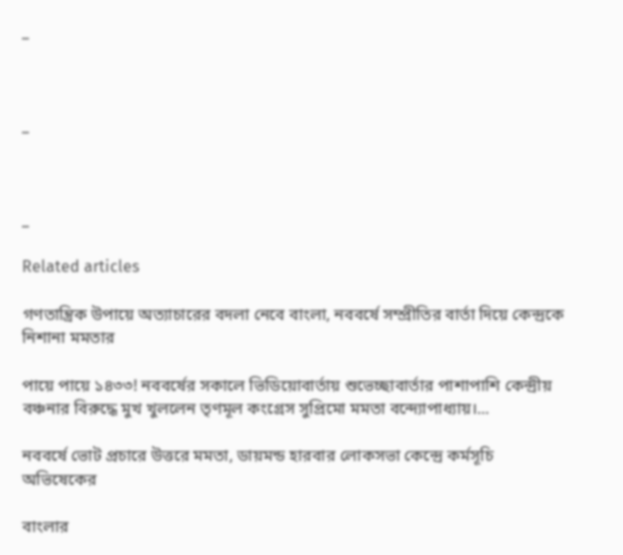_



_



_

Related articles

গণতান্ত্রিক উপায়ে অত্যাচারের বদলা নেবে বাংলা, নববর্ষে সম্প্রীতির বার্তা দিয়ে কেন্দ্রকে নিশানা মমতার

পায়ে পায়ে ১৪৩৩! নববর্ষের সকালে ভিডিয়োবার্তায় শুভেচ্ছাবার্তার পাশাপাশি কেন্দ্রীয় বঞ্চনার বিরুদ্ধে মুখ খুললেন তৃণমূল কংগ্রেস সুপ্রিমো মমতা বন্দ্যোপাধ্যায়।...

নববর্ষে ভোট প্রচারে উত্তরে মমতা, ডায়মন্ড হারবার লোকসভা কেন্দ্রে কর্মসূচি অভিষেকের

বাংলার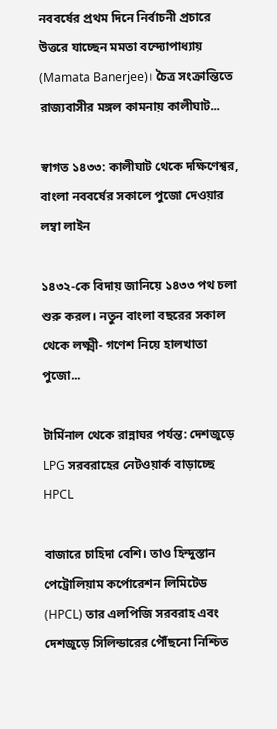নববর্ষের প্রথম দিনে নির্বাচনী প্রচারে উত্তরে যাচ্ছেন মমতা বন্দ্যোপাধ্যায় (Mamata Banerjee)। চৈত্র সংক্রান্তিতে রাজ্যবাসীর মঙ্গল কামনায় কালীঘাট...

স্বাগত ১৪৩৩: কালীঘাট থেকে দক্ষিণেশ্বর, বাংলা নববর্ষের সকালে পুজো দেওয়ার লম্বা লাইন

১৪৩২-কে বিদায় জানিয়ে ১৪৩৩ পথ চলা শুরু করল। নতুন বাংলা বছরের সকাল থেকে লক্ষ্মী- গণেশ নিয়ে হালখাতা পুজো...

টার্মিনাল থেকে রান্নাঘর পর্যন্ত: দেশজুড়ে LPG সরবরাহের নেটওয়ার্ক বাড়াচ্ছে HPCL

বাজারে চাহিদা বেশি। তাও হিন্দুস্তান পেট্রোলিয়াম কর্পোরেশন লিমিটেড (HPCL) তার এলপিজি সরবরাহ এবং দেশজুড়ে সিলিন্ডারের পৌঁছনো নিশ্চিত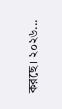করছে। ২০২৬...